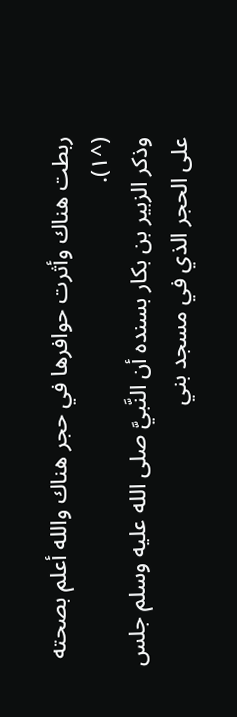ربطت هناك وأثرت حوافرها في حجر هناك والله أعلم بصحته (^١).
وذكر الزبير بن بكار بسنده أن النَّبيَّ صلى الله عليه وسلم جلس على الحجر الذي في مسجد بني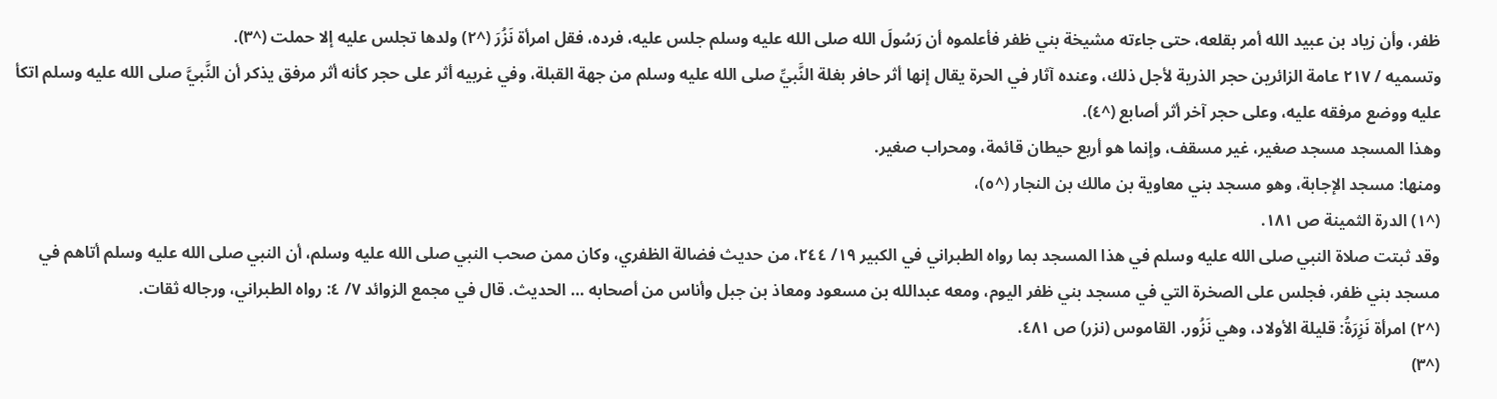ظفر، وأن زياد بن عبيد الله أمر بقلعه، حتى جاءته مشيخة بني ظفر فأعلموه أن رَسُولَ الله صلى الله عليه وسلم جلس عليه، فرده، فقل امرأة نَزُرَ (^٢) ولدها تجلس عليه إلا حملت (^٣).
وتسميه / ٢١٧ عامة الزائرين حجر الذرية لأجل ذلك، وعنده آثار في الحرة يقال إنها أثر حافر بغلة النَّبيِّ صلى الله عليه وسلم من جهة القبلة، وفي غربيه أثر على حجر كأنه أثر مرفق يذكر أن النَّبيَّ صلى الله عليه وسلم اتكأ عليه ووضع مرفقه عليه، وعلى حجر آخر أثر أصابع (^٤).
وهذا المسجد مسجد صغير، غير مسقف، وإنما هو أربع حيطان قائمة، ومحراب صغير.
ومنها: مسجد الإجابة، وهو مسجد بني معاوية بن مالك بن النجار (^٥)،
(^١) الدرة الثمينة ص ١٨١.
وقد ثبتت صلاة النبي صلى الله عليه وسلم في هذا المسجد بما رواه الطبراني في الكبير ١٩/ ٢٤٤، من حديث فضالة الظفري، وكان ممن صحب النبي صلى الله عليه وسلم، أن النبي صلى الله عليه وسلم أتاهم في مسجد بني ظفر، فجلس على الصخرة التي في مسجد بني ظفر اليوم، ومعه عبدالله بن مسعود ومعاذ بن جبل وأناس من أصحابه … الحديث. قال في مجمع الزوائد ٧/ ٤: رواه الطبراني، ورجاله ثقات.
(^٢) امرأة نَزِرَةُ: قليلة الأولاد، وهي نَزُور. القاموس (نزر) ص ٤٨١.
(^٣)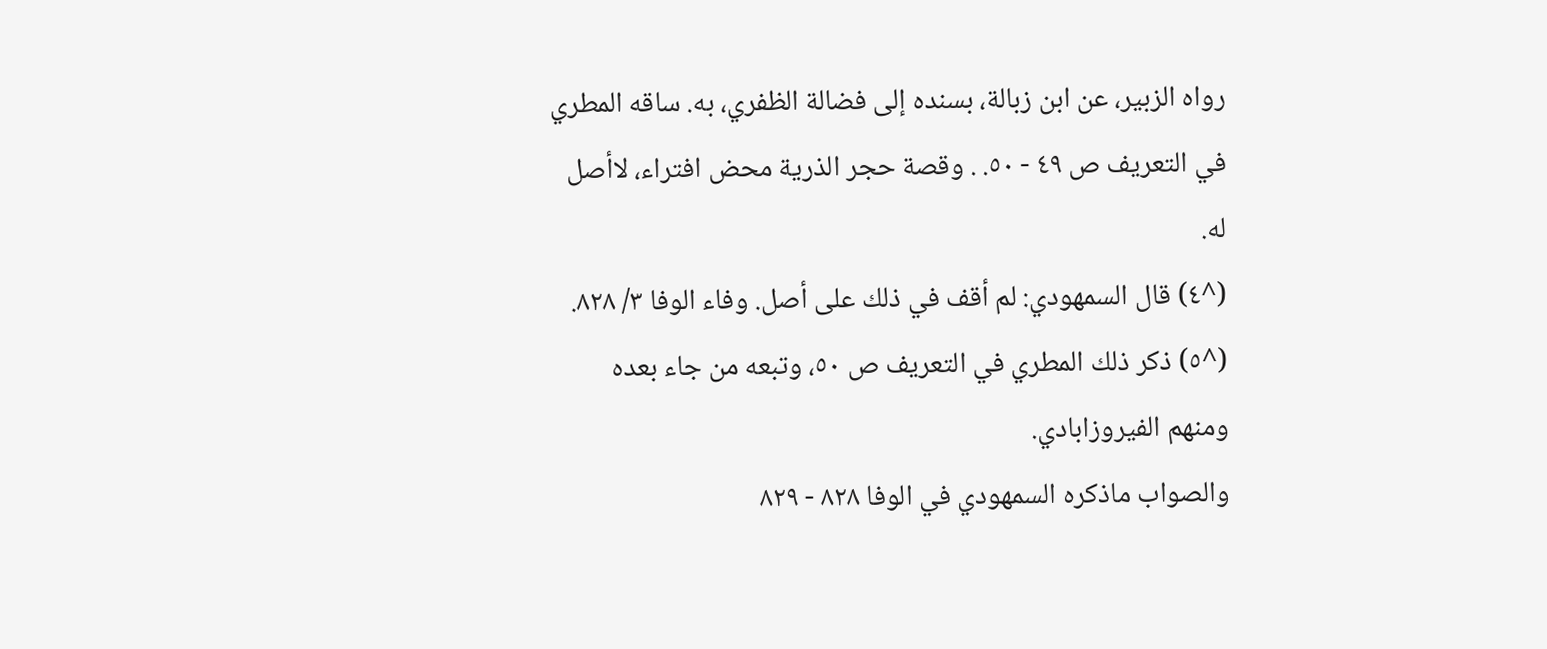رواه الزبير، عن ابن زبالة، بسنده إلى فضالة الظفري، به. ساقه المطري في التعريف ص ٤٩ - ٥٠. . وقصة حجر الذرية محض افتراء، لاأصل له.
(^٤) قال السمهودي: لم أقف في ذلك على أصل. وفاء الوفا ٣/ ٨٢٨.
(^٥) ذكر ذلك المطري في التعريف ص ٥٠، وتبعه من جاء بعده ومنهم الفيروزابادي.
والصواب ماذكره السمهودي في الوفا ٨٢٨ - ٨٢٩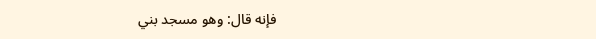فإنه قال: وهو مسجد بني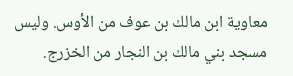معاوية ابن مالك بن عوف من الأوس. وليس مسجد بني مالك بن النجار من الخزرج.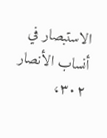الاستبصار في أنساب الأنصار ٣٠٢،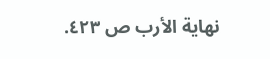نهاية الأرب ص ٤٢٣.